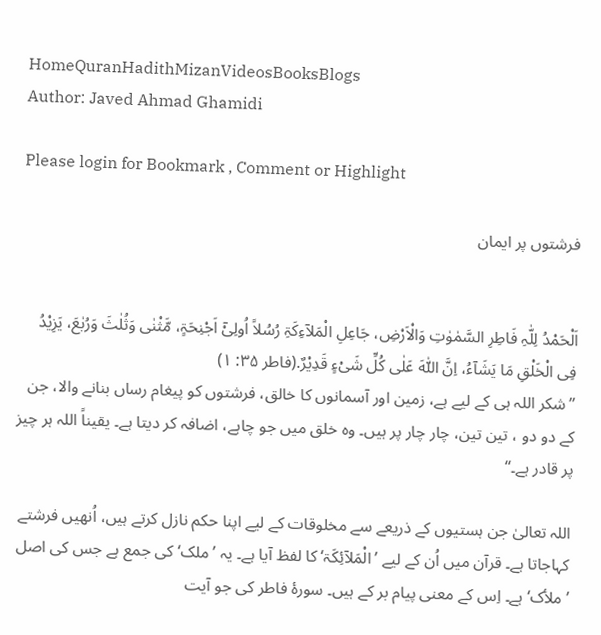HomeQuranHadithMizanVideosBooksBlogs
Author: Javed Ahmad Ghamidi

Please login for Bookmark , Comment or Highlight

فرشتوں پر ایمان


اَلْحَمْدُ لِلّٰہِ فَاطِرِ السَّمٰوٰتِ وَالْاَرْضِ، جَاعِلِ الْمَلآءِکَۃِ رُسُلاً اُولِیْٓ اَجْنِحَۃٍ، مَّثْنٰی وَثُلٰثَ وَرُبٰعَ، یَزِیْدُ فِی الْخَلْقِ مَا یَشَآءُ، اِنَّ اللّٰہَ عَلٰی کُلِّ شَیْءٍ قَدِیْرٌ.(فاطر ۳۵: ۱)
’’شکر اللہ ہی کے لیے ہے، زمین اور آسمانوں کا خالق، فرشتوں کو پیغام رساں بنانے والا، جن کے دو دو ، تین تین، چار چار پر ہیں۔ وہ خلق میں جو چاہے، اضافہ کر دیتا ہے۔ یقیناً اللہ ہر چیز پر قادر ہے۔‘‘

اللہ تعالیٰ جن ہستیوں کے ذریعے سے مخلوقات کے لیے اپنا حکم نازل کرتے ہیں، اُنھیں فرشتے کہاجاتا ہے۔ قرآن میں اُن کے لیے ’الْمَلآئِکَۃ‘ کا لفظ آیا ہے۔ یہ ’ملک‘ کی جمع ہے جس کی اصل ’ملأک‘ ہے۔ اِس کے معنی پیام بر کے ہیں۔ سورۂ فاطر کی جو آیت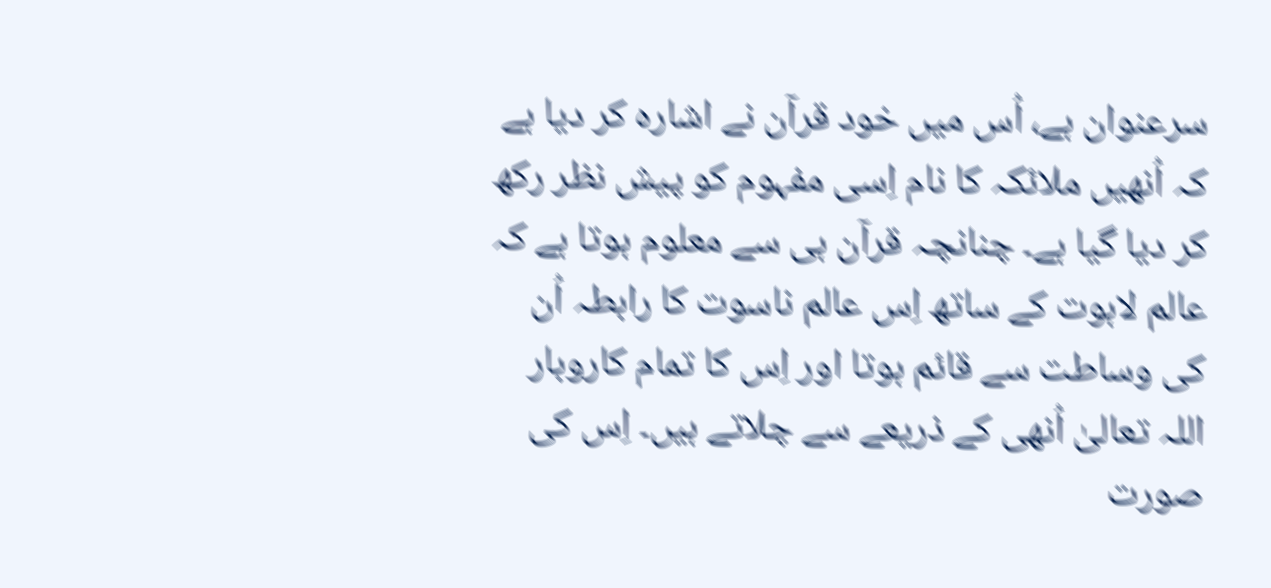سرعنوان ہے، اُس میں خود قرآن نے اشارہ کر دیا ہے کہ اُنھیں ملائکہ کا نام اِسی مفہوم کو پیش نظر رکھ کر دیا گیا ہے۔ چنانچہ قرآن ہی سے معلوم ہوتا ہے کہ عالم لاہوت کے ساتھ اِس عالم ناسوت کا رابطہ اُن کی وساطت سے قائم ہوتا اور اِس کا تمام کاروبار اللہ تعالیٰ اُنھی کے ذریعے سے چلاتے ہیں۔ اِس کی صورت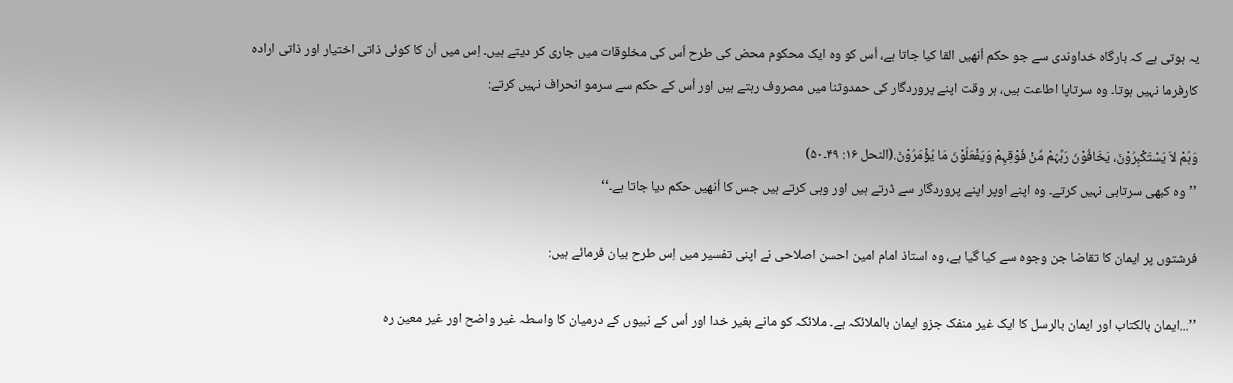یہ ہوتی ہے کہ بارگاہ خداوندی سے جو حکم اُنھیں القا کیا جاتا ہے، اُس کو وہ ایک محکوم محض کی طرح اُس کی مخلوقات میں جاری کر دیتے ہیں۔ اِس میں اُن کا کوئی ذاتی اختیار اور ذاتی ارادہ کارفرما نہیں ہوتا۔ وہ سرتاپا اطاعت ہیں، ہر وقت اپنے پروردگار کی حمدوثنا میں مصروف رہتے ہیں اور اُس کے حکم سے سرمو انحراف نہیں کرتے:

وَہُمْ لاَ یَسْتَکْبِرُوْنَ، یَخَافُوْنَ رَبَّہُمْ مِّنْ فَوْقِہِمْ وَیَفْعَلُوْنَ مَا یُؤْمَرُوْنَ.(النحل ۱۶: ۴۹۔۵۰)
’’وہ کبھی سرتابی نہیں کرتے۔ وہ اپنے اوپر اپنے پروردگار سے ڈرتے ہیں اور وہی کرتے ہیں جس کا اُنھیں حکم دیا جاتا ہے۔‘‘

فرشتوں پر ایمان کا تقاضا جن وجوہ سے کیا گیا ہے، وہ استاذ امام امین احسن اصلاحی نے اپنی تفسیر میں اِس طرح بیان فرمائے ہیں:

’’...ایمان بالکتاب اور ایمان بالرسل کا ایک غیر منفک جزو ایمان بالملائکہ ہے۔ ملائکہ کو مانے بغیر خدا اور اُس کے نبیوں کے درمیان کا واسطہ غیر واضح اور غیر معین رہ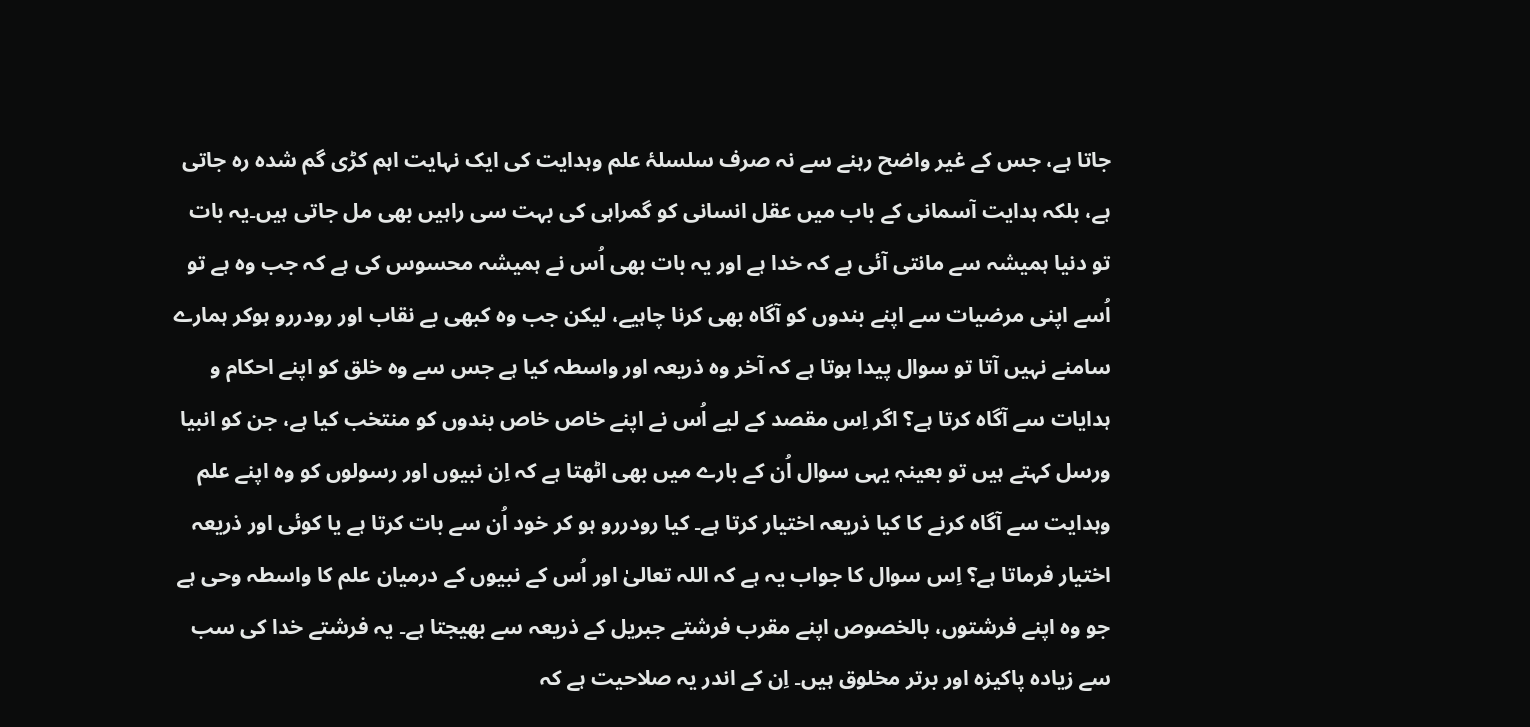جاتا ہے، جس کے غیر واضح رہنے سے نہ صرف سلسلۂ علم وہدایت کی ایک نہایت اہم کڑی گم شدہ رہ جاتی ہے، بلکہ ہدایت آسمانی کے باب میں عقل انسانی کو گمراہی کی بہت سی راہیں بھی مل جاتی ہیں۔یہ بات تو دنیا ہمیشہ سے مانتی آئی ہے کہ خدا ہے اور یہ بات بھی اُس نے ہمیشہ محسوس کی ہے کہ جب وہ ہے تو اُسے اپنی مرضیات سے اپنے بندوں کو آگاہ بھی کرنا چاہیے، لیکن جب وہ کبھی بے نقاب اور رودررو ہوکر ہمارے سامنے نہیں آتا تو سوال پیدا ہوتا ہے کہ آخر وہ ذریعہ اور واسطہ کیا ہے جس سے وہ خلق کو اپنے احکام و ہدایات سے آگاہ کرتا ہے؟ اگر اِس مقصد کے لیے اُس نے اپنے خاص خاص بندوں کو منتخب کیا ہے، جن کو انبیا ورسل کہتے ہیں تو بعینہٖ یہی سوال اُن کے بارے میں بھی اٹھتا ہے کہ اِن نبیوں اور رسولوں کو وہ اپنے علم وہدایت سے آگاہ کرنے کا کیا ذریعہ اختیار کرتا ہے۔ کیا رودررو ہو کر خود اُن سے بات کرتا ہے یا کوئی اور ذریعہ اختیار فرماتا ہے؟ اِس سوال کا جواب یہ ہے کہ اللہ تعالیٰ اور اُس کے نبیوں کے درمیان علم کا واسطہ وحی ہے جو وہ اپنے فرشتوں، بالخصوص اپنے مقرب فرشتے جبریل کے ذریعہ سے بھیجتا ہے۔ یہ فرشتے خدا کی سب سے زیادہ پاکیزہ اور برتر مخلوق ہیں۔ اِن کے اندر یہ صلاحیت ہے کہ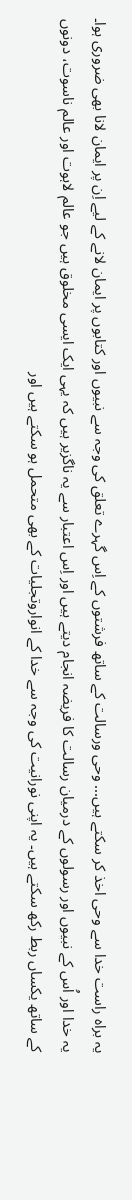یہ براہ راست خدا سے وحی اخذ کر سکتے ہیں... وحی ورسالت کے ساتھ فرشتوں کے اِس گہرے تعلق کی وجہ سے نبیوں اور کتابوں پر ایمان لانے کے لیے اِن پر ایمان لانا بھی ضروری ہوا۔ یہ خدا اور اُس کے نبیوں اور رسولوں کے درمیان رسالت کا فریضہ انجام دیتے ہیں اور اِس اعتبار سے یہ ناگزیر ہیں کہ یہی ایک ایسی مخلوق ہیں جو عالم لاہوت اور عالم ناسوت، دونوں کے ساتھ یکساں ربط رکھ سکتے ہیں۔ یہ اپنی نورانیت کی وجہ سے خدا کے انواروتجلیات کے بھی متحمل ہو سکتے ہیں اور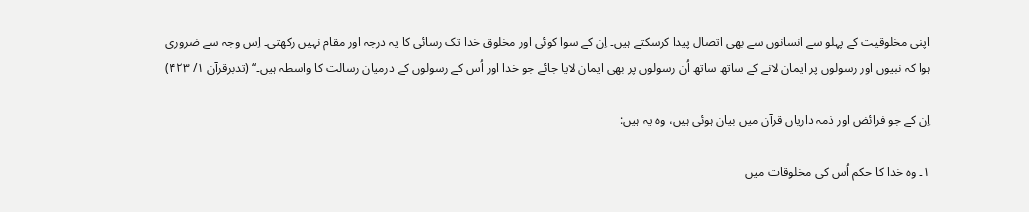اپنی مخلوقیت کے پہلو سے انسانوں سے بھی اتصال پیدا کرسکتے ہیں۔ اِن کے سوا کوئی اور مخلوق خدا تک رسائی کا یہ درجہ اور مقام نہیں رکھتی۔ اِس وجہ سے ضروری ہوا کہ نبیوں اور رسولوں پر ایمان لانے کے ساتھ ساتھ اُن رسولوں پر بھی ایمان لایا جائے جو خدا اور اُس کے رسولوں کے درمیان رسالت کا واسطہ ہیں۔‘‘ (تدبرقرآن ۱/ ۴۲۳)

اِن کے جو فرائض اور ذمہ داریاں قرآن میں بیان ہوئی ہیں، وہ یہ ہیں:

۱۔ وہ خدا کا حکم اُس کی مخلوقات میں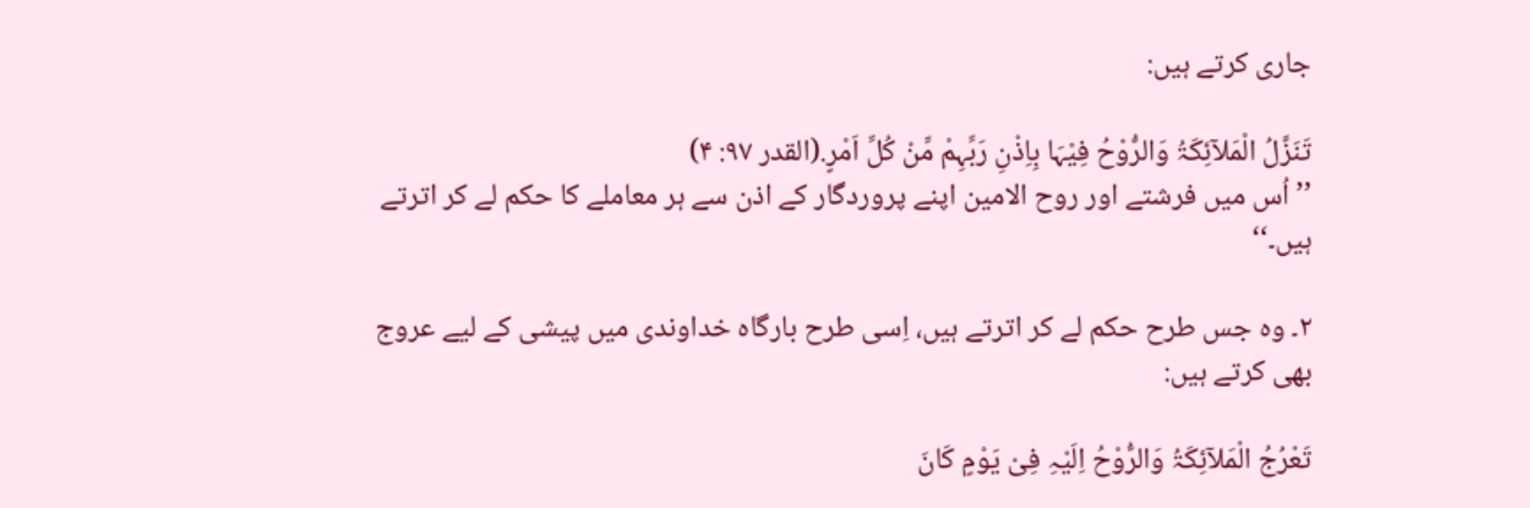جاری کرتے ہیں:

تَنَزَّلُ الْمَلآئِکَۃُ وَالرُّوْحُ فِیْہَا بِاِذْنِ رَبِّہِمْ مِّنْ کُلِّ اَمْرٍ.(القدر ۹۷: ۴)
’’ اُس میں فرشتے اور روح الامین اپنے پروردگار کے اذن سے ہر معاملے کا حکم لے کر اترتے ہیں۔‘‘

۲۔ وہ جس طرح حکم لے کر اترتے ہیں، اِسی طرح بارگاہ خداوندی میں پیشی کے لیے عروج بھی کرتے ہیں:

تَعْرُجُ الْمَلآئِکَۃُ وَالرُّوْحُ اِلَیْہِ فِیْ یَوْمٍ کَانَ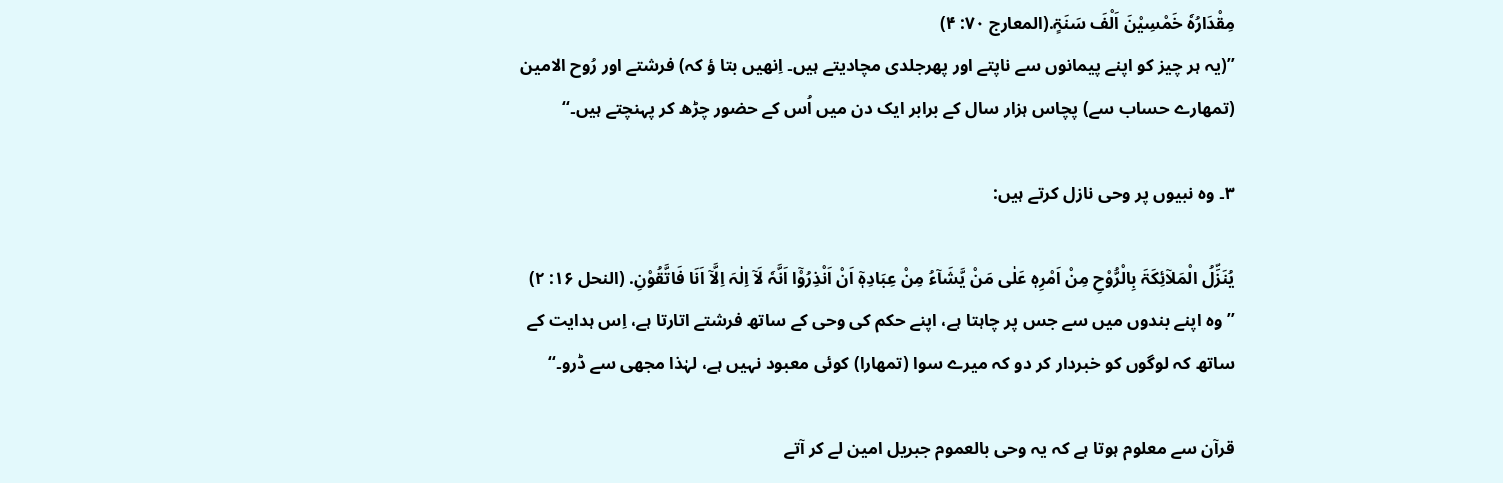مِقْدَارُہٗ خَمْسِیْنَ اَلْفَ سَنَۃٍ.(المعارج ۷۰: ۴)
’’(یہ ہر چیز کو اپنے پیمانوں سے ناپتے اور پھرجلدی مچادیتے ہیں۔ اِنھیں بتا ؤ کہ) فرشتے اور رُوح الامین (تمھارے حساب سے) پچاس ہزار سال کے برابر ایک دن میں اُس کے حضور چڑھ کر پہنچتے ہیں۔‘‘

۳۔ وہ نبیوں پر وحی نازل کرتے ہیں:

یُنَزِّلُ الْمَلآئِکَۃَ بِالْرُّوْحِ مِنْ اَمْرِہٖ عَلٰی مَنْ یَّشَآءُ مِنْ عِبَادِہٖٓ اَنْ اَنْذِرُوْٓا اَنَّہٗ لَآ اِلٰہَ اِلَّآ اَنَا فَاتَّقُوْنِ. (النحل ۱۶: ۲)
’’ وہ اپنے بندوں میں سے جس پر چاہتا ہے، اپنے حکم کی وحی کے ساتھ فرشتے اتارتا ہے، اِس ہدایت کے ساتھ کہ لوگوں کو خبردار کر دو کہ میرے سوا (تمھارا) کوئی معبود نہیں ہے، لہٰذا مجھی سے ڈرو۔‘‘

قرآن سے معلوم ہوتا ہے کہ یہ وحی بالعموم جبریل امین لے کر آتے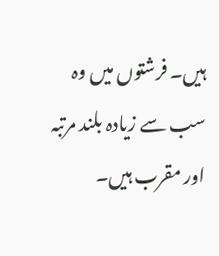ہیں۔ فرشتوں میں وہ سب سے زیادہ بلند مرتبہ اور مقرب ہیں۔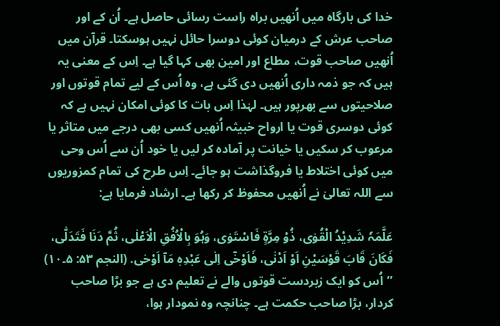خدا کی بارگاہ میں اُنھیں براہ راست رسائی حاصل ہے۔ اُن کے اور صاحب عرش کے درمیان کوئی دوسرا حائل نہیں ہوسکتا۔ قرآن میں اُنھیں صاحب قوت، مطاع اور امین بھی کہا گیا ہے۔ اِس کے معنی یہ ہیں کہ جو ذمہ داری اُنھیں دی گئی ہے، وہ اُس کے لیے تمام قوتوں اور صلاحیتوں سے بھرپور ہیں۔ لہٰذا اِس بات کا کوئی امکان نہیں ہے کہ کوئی دوسری قوت یا ارواح خبیثہ اُنھیں کسی بھی درجے میں متاثر یا مرعوب کر سکیں یا خیانت پر آمادہ کر لیں یا خود اُن سے اُس وحی میں کوئی اختلاط یا فروگذاشت ہو جائے۔ اِس طرح کی تمام کمزوریوں سے اللہ تعالیٰ نے اُنھیں محفوظ کر رکھا ہے۔ ارشاد فرمایا ہے:

عَلَّمَہٗ شَدِیْدُ الْقُوٰی، ذُوْ مِرَّۃٍ فَاسْتَوٰی، وَہُوَ بِالْاُفُقِ الْاَعْلٰی، ثُمَّ دَنَا فَتَدَلّٰی، فَکَانَ قَابَ قَوْسَیْنِ اَوْ اَدْنٰی، فَاَوْحٰٓی اِلٰی عَبْدِہٖ مَآ اَوْحٰی. (النجم ۵۳: ۵۔۱۰)
’’اُس کو ایک زبردست قوتوں والے نے تعلیم دی ہے جو بڑا صاحب کردار، بڑا صاحب حکمت ہے۔ چنانچہ وہ نمودار ہوا،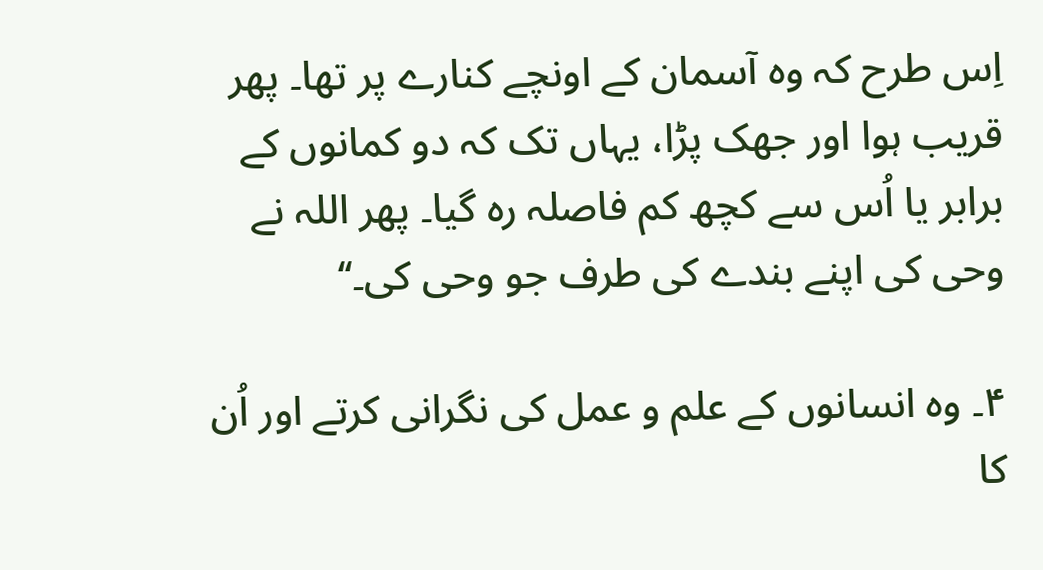اِس طرح کہ وہ آسمان کے اونچے کنارے پر تھا۔ پھر قریب ہوا اور جھک پڑا، یہاں تک کہ دو کمانوں کے برابر یا اُس سے کچھ کم فاصلہ رہ گیا۔ پھر اللہ نے وحی کی اپنے بندے کی طرف جو وحی کی۔‘‘

۴۔ وہ انسانوں کے علم و عمل کی نگرانی کرتے اور اُن کا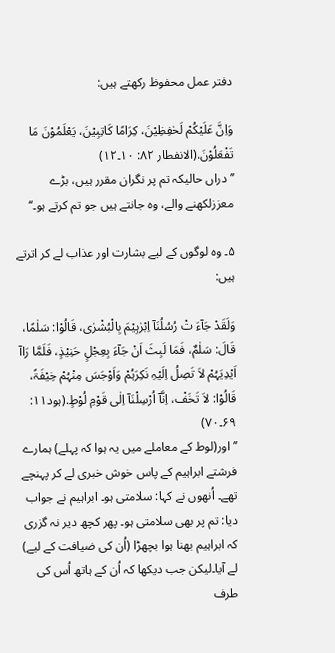دفتر عمل محفوظ رکھتے ہیں:

وَاِنَّ عَلَیْکُمْ لَحٰفِظِیْنَ، کِرَامًا کَاتِبِیْنَ، یَعْلَمُوْنَ مَا تَفْعَلُوْنَ.(الانفطار ۸۲: ۱۰۔۱۲)
’’ دراں حالیکہ تم پر نگران مقرر ہیں، بڑے معززلکھنے والے، وہ جانتے ہیں جو تم کرتے ہو۔‘‘

۵۔ وہ لوگوں کے لیے بشارت اور عذاب لے کر اترتے ہیں:

وَلَقَدْ جَآءَ تْ رُسُلُنَآ اِبْرٰہِیْمَ بِالْبُشْرٰی، قَالُوْا: سَلٰمًا، قَالَ: سَلٰمٌ، فَمَا لَبِثَ اَنْ جَآءَ بِعِجْلٍ حَنِیْذٍ، فَلَمَّا رَاآ اَیْدِیَہُمْ لاَ تَصِلُ اِلَیْہِ نَکِرَہُمْ وَاَوْجَسَ مِنْہُمْ خِیْفَۃً، قَالُوْا: لاَ تَخَفْ، اِنَّآ اُرْسِلْنَآ اِلٰی قَوْمِ لُوْطٍ.(ہود۱۱: ۶۹۔۷۰)
’’اور(لوط کے معاملے میں یہ ہوا کہ پہلے) ہمارے فرشتے ابراہیم کے پاس خوش خبری لے کر پہنچے تھے۔ اُنھوں نے کہا: سلامتی ہو۔ ابراہیم نے جواب دیا: تم پر بھی سلامتی ہو۔ پھر کچھ دیر نہ گزری کہ ابراہیم بھنا ہوا بچھڑا (اُن کی ضیافت کے لیے) لے آیا۔لیکن جب دیکھا کہ اُن کے ہاتھ اُس کی طرف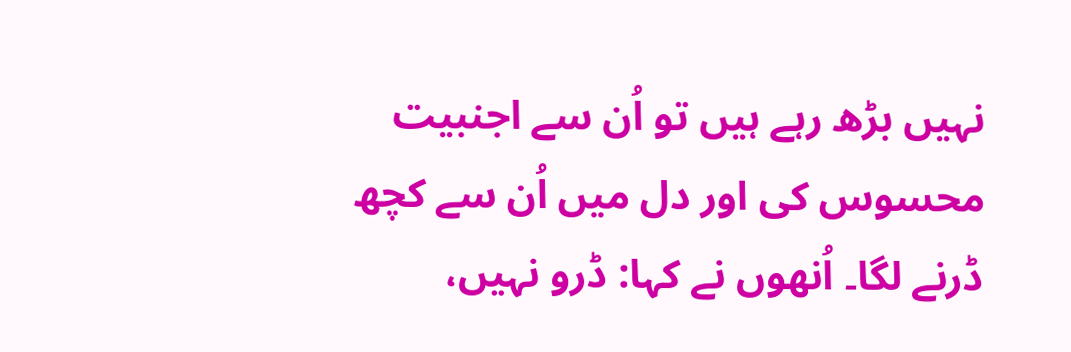نہیں بڑھ رہے ہیں تو اُن سے اجنبیت محسوس کی اور دل میں اُن سے کچھ ڈرنے لگا۔ اُنھوں نے کہا: ڈرو نہیں،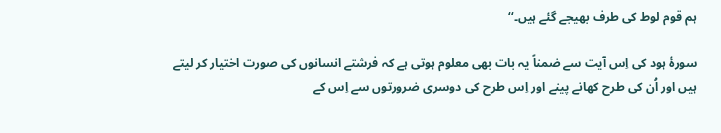ہم قوم لوط کی طرف بھیجے گئے ہیں۔‘‘

سورۂ ہود کی اِس آیت سے ضمناً یہ بات بھی معلوم ہوتی ہے کہ فرشتے انسانوں کی صورت اختیار کر لیتے ہیں اور اُن کی طرح کھانے پینے اور اِس طرح کی دوسری ضرورتوں سے اِس کے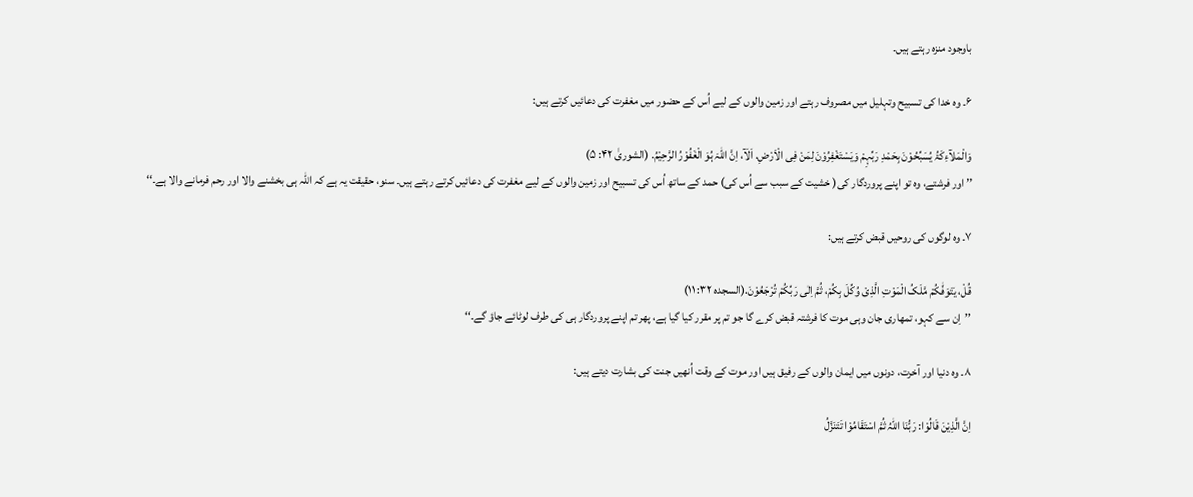باوجود منزہ رہتے ہیں۔

۶۔ وہ خدا کی تسبیح وتہلیل میں مصروف رہتے اور زمین والوں کے لیے اُس کے حضور میں مغفرت کی دعائیں کرتے ہیں:

وَالْمَلآءِکَۃُ یُسَبِّحُوْنَ بِحَمْدِ رَبِّہِمْ وَیَسْتَغْفِرُوْنَ لِمَنْ فِی الْاَرْضِ. اَلَآ، اِنَّ اللّٰہَ ہُوَ الْغَفُوْرُ الرَّحِیْمُ. (الشوریٰ ۴۲: ۵)
’’ اور فرشتے، وہ تو اپنے پروردگار کی( خشیت کے سبب سے اُس کی) حمد کے ساتھ اُس کی تسبیح اور زمین والوں کے لیے مغفرت کی دعائیں کرتے رہتے ہیں۔ سنو، حقیقت یہ ہے کہ اللہ ہی بخشنے والا اور رحم فرمانے والا ہے۔‘‘

۷۔ وہ لوگوں کی روحیں قبض کرتے ہیں:

قُلْ، یَتَوَفّٰکُمْ مَّلَکُ الْمَوْتِ الَّذِیْ وُکِّلَ بِکُمْ، ثُمَّ اِلٰی رَبِّکُمْ تُرْجَعُوْنَ.(السجدہ ۳۲: ۱۱)
’’اِن سے کہو، تمھاری جان وہی موت کا فرشتہ قبض کرے گا جو تم پر مقرر کیا گیا ہے، پھر تم اپنے پروردگار ہی کی طرف لوٹائے جاؤ گے۔‘‘

۸۔ وہ دنیا اور آخرت، دونوں میں ایمان والوں کے رفیق ہیں اور موت کے وقت اُنھیں جنت کی بشارت دیتے ہیں:

اِنَّ الَّذِیْنَ قَالُوْا: رَبُّنَا اللّٰہُ ثُمَّ اسْتَقَامُوْا تَتَنَزَّلُ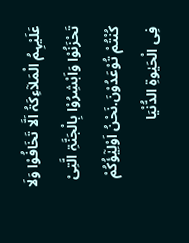عَلَیْہِمُ الْمَلآءِکَۃُ اَلَّا تَخَافُوْا وَلَا تَحْزَنُوْا وَاَبْشِرُوْا بِالْجَنَّۃِ الَّتِیْ کُنْتُمْ تُوْعَدُوْنَ.نَحْنُ اَوْلِیٰٓؤُکُمْ فِی الْحَیٰوۃِ الدُّنْیَا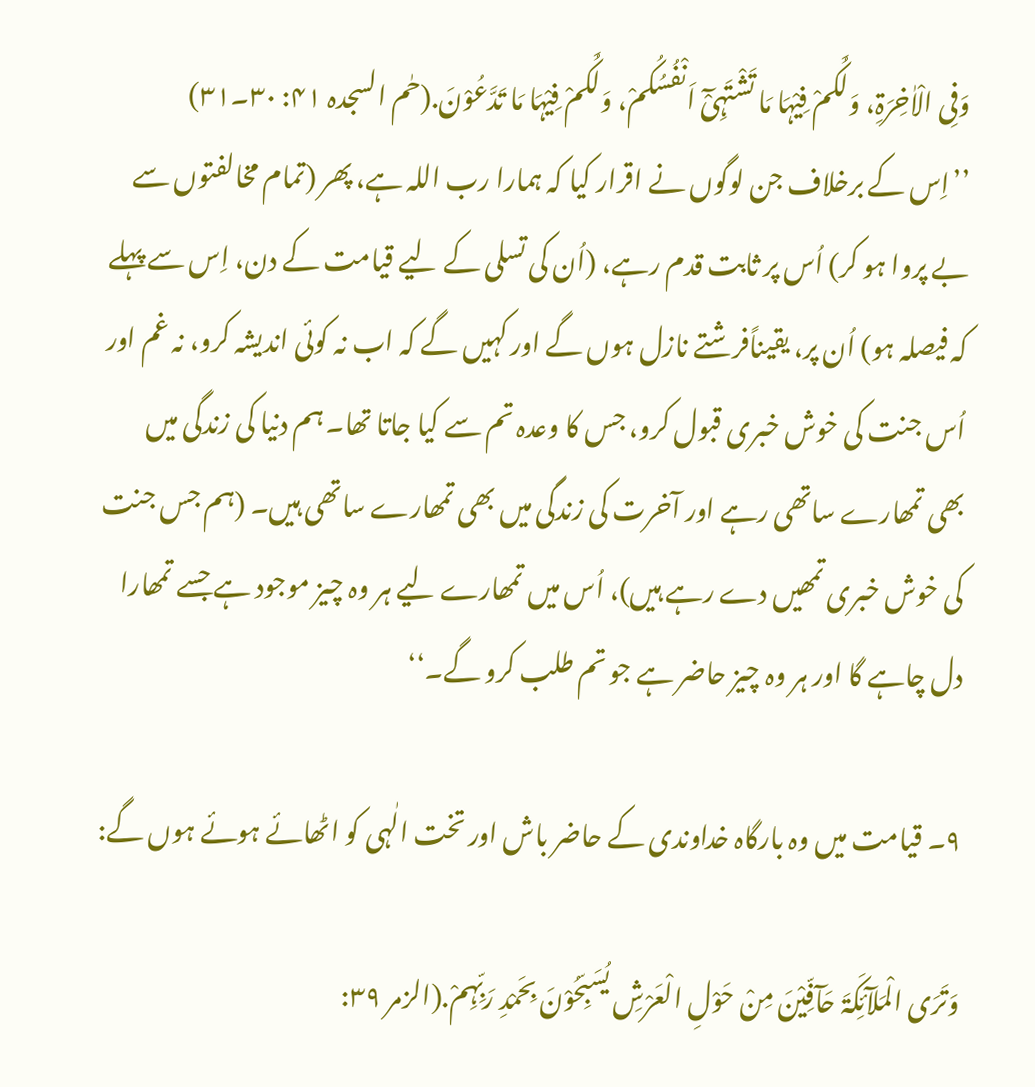وَفِی الْاٰخِرَۃِ، وَلَکُمْ فِیْہَا مَا تَشْتَہِیْٓ اَنْفُسُکُمْ، وَلَکُمْ فِیْہَا مَا تَدَّعُوْنَ.(حٰم السجدہ ۴۱: ۳۰۔۳۱)
’’اِس کے برخلاف جن لوگوں نے اقرار کیا کہ ہمارا رب اللہ ہے، پھر (تمام مخالفتوں سے بے پروا ہو کر) اُس پر ثابت قدم رہے، (اُن کی تسلی کے لیے قیامت کے دن، اِس سے پہلے کہ فیصلہ ہو) اُن پر، یقیناًفرشتے نازل ہوں گے اور کہیں گے کہ اب نہ کوئی اندیشہ کرو، نہ غم اور اُس جنت کی خوش خبری قبول کرو، جس کا وعدہ تم سے کیا جاتا تھا۔ ہم دنیا کی زندگی میں بھی تمھارے ساتھی رہے اور آخرت کی زندگی میں بھی تمھارے ساتھی ہیں۔ (ہم جس جنت کی خوش خبری تمھیں دے رہے ہیں)، اُس میں تمھارے لیے ہر وہ چیز موجود ہے جسے تمھارا دل چاہے گا اور ہر وہ چیز حاضر ہے جو تم طلب کرو گے۔‘‘

۹۔ قیامت میں وہ بارگاہ خداوندی کے حاضر باش اور تخت الٰہی کو اٹھائے ہوئے ہوں گے:

وَتَرَی الْمَلآئِکَۃَ حَآفِّیْنَ مِنْ حَوْلِ الْعَرْشِ یُسَبِّحُوْنَ بِحَمْدِ رَبِّہِمْ.(الزمر ۳۹: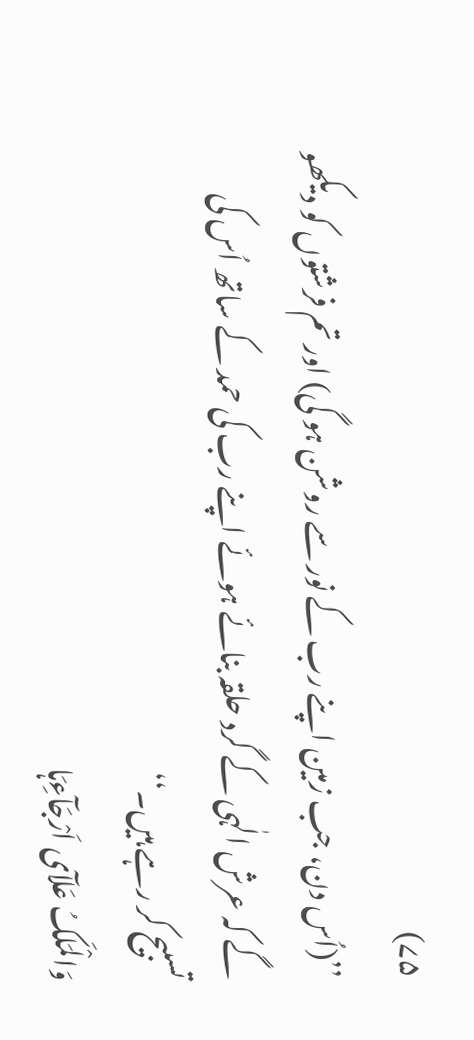۷۵)
’’(اُس دن، جب زمین اپنے رب کے نور سے روشن ہو گی) اور تم فرشتوں کو دیکھو گے کہ عرش الٰہی کے گرد حلقہ بنائے ہوئے اپنے رب کی حمد کے ساتھ اُس کی تسبیح کر رہے ہیں۔‘‘
وَالْمَلَکُ عَلآی اَرْجَآءِہَا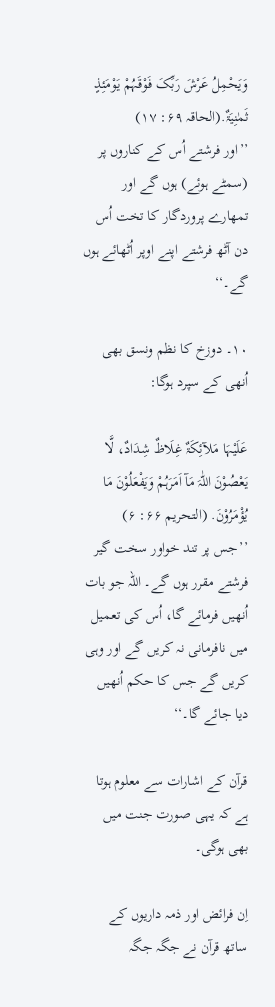وَیَحْمِلُ عَرْشَ رَبِّکَ فَوْقَہُمْ یَوْمَئِذٍ ثَمٰنِیَۃٌ.(الحاقہ ۶۹: ۱۷)
’’اور فرشتے اُس کے کناروں پر (سمٹے ہوئے) ہوں گے اور تمھارے پروردگار کا تخت اُس دن آٹھ فرشتے اپنے اوپر اُٹھائے ہوں گے۔‘‘

۱۰۔ دوزخ کا نظم ونسق بھی اُنھی کے سپرد ہوگا:

عَلَیْہَا مَلآئِکَۃٌ غِلَاظٌ شِدَادٌ، لَّا یَعْصُوْنَ اللّٰہَ مَآ اَمَرَہُمْ وَیَفْعَلُوْنَ مَا یُؤْمَرُوْنَ. (التحریم ۶۶: ۶)
’’جس پر تند خواور سخت گیر فرشتے مقرر ہوں گے۔ اللہ جو بات اُنھیں فرمائے گا، اُس کی تعمیل میں نافرمانی نہ کریں گے اور وہی کریں گے جس کا حکم اُنھیں دیا جائے گا۔‘‘

قرآن کے اشارات سے معلوم ہوتا ہے کہ یہی صورت جنت میں بھی ہوگی۔

اِن فرائض اور ذمہ داریوں کے ساتھ قرآن نے جگہ جگہ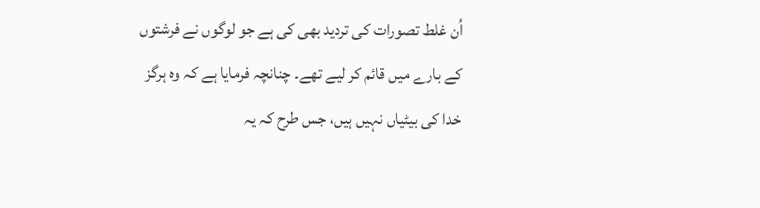اُن غلط تصورات کی تردید بھی کی ہے جو لوگوں نے فرشتوں کے بارے میں قائم کر لیے تھے۔ چنانچہ فرمایا ہے کہ وہ ہرگز خدا کی بیٹیاں نہیں ہیں، جس طرح کہ یہ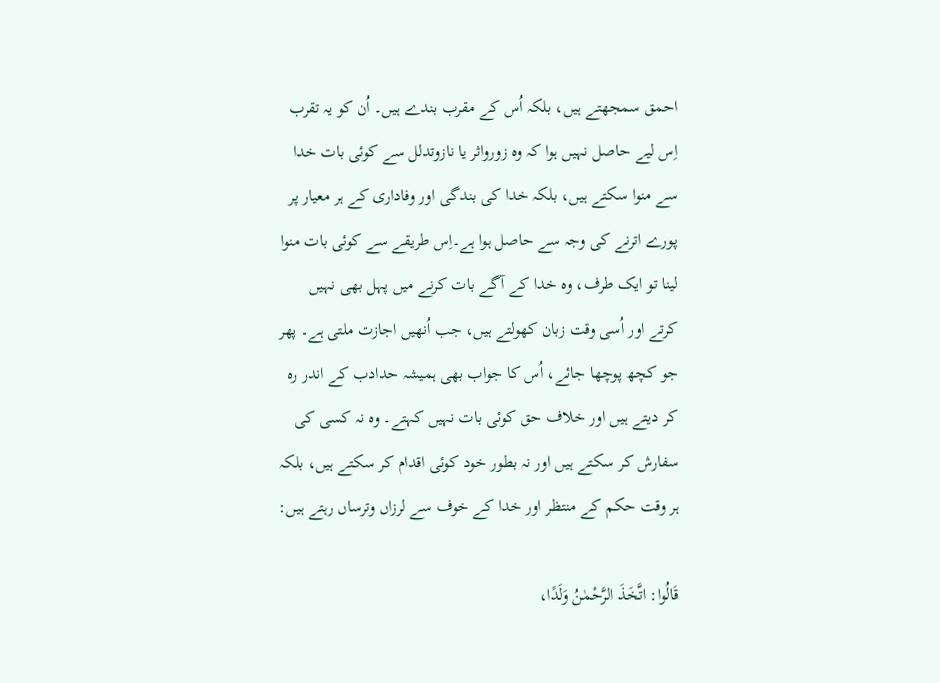احمق سمجھتے ہیں، بلکہ اُس کے مقرب بندے ہیں۔ اُن کو یہ تقرب اِس لیے حاصل نہیں ہوا کہ وہ زورواثر یا نازوتدلل سے کوئی بات خدا سے منوا سکتے ہیں، بلکہ خدا کی بندگی اور وفاداری کے ہر معیار پر پورے اترنے کی وجہ سے حاصل ہوا ہے۔اِس طریقے سے کوئی بات منوا لینا تو ایک طرف، وہ خدا کے آگے بات کرنے میں پہل بھی نہیں کرتے اور اُسی وقت زبان کھولتے ہیں، جب اُنھیں اجازت ملتی ہے۔ پھر جو کچھ پوچھا جائے، اُس کا جواب بھی ہمیشہ حدادب کے اندر رہ کر دیتے ہیں اور خلاف حق کوئی بات نہیں کہتے۔ وہ نہ کسی کی سفارش کر سکتے ہیں اور نہ بطور خود کوئی اقدام کر سکتے ہیں، بلکہ ہر وقت حکم کے منتظر اور خدا کے خوف سے لرزاں وترساں رہتے ہیں:

قَالُوا: اتَّخَذَ الرَّحْمٰنُ وَلَدًا،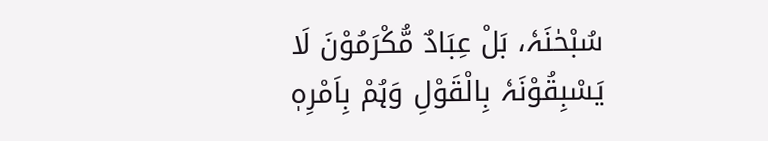سُبْحٰنَہٗ، بَلْ عِبَادٌ مُّکْرَمُوْنَ لَا یَسْبِقُوْنَہٗ بِالْقَوْلِ وَہُمْ بِاَمْرِہٖ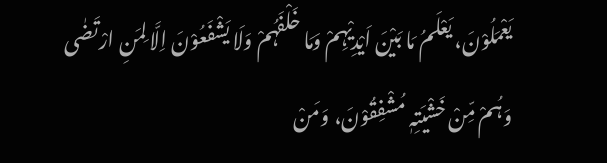یَعْمَلُوْنَ، یَعْلَمُ مَا بَیْنَ اَیْدِیْہِمْ وَمَا خَلْفَہُمْ وَلَا یَشْفَعُوْنَ اِلَّا لِمَنِ ارْتَضٰی وَہُمْ مِّنْ خَشْیَتِہٖ مُشْفِقُوْنَ، وَمَنْ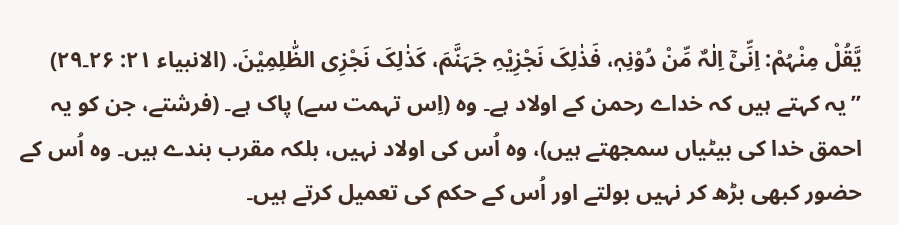یَّقُلْ مِنْہُمْ: اِنِّیْٓ اِلٰہٌ مِّنْ دُوْنِہٖ، فَذٰلِکَ نَجْزِیْہِ جَہَنَّمَ، کَذٰلِکَ نَجْزِی الظّٰلِمِیْنَ. (الانبیاء ۲۱: ۲۶۔۲۹)
’’یہ کہتے ہیں کہ خداے رحمن کے اولاد ہے۔ وہ (اِس تہمت سے) پاک ہے۔ (فرشتے، جن کو یہ احمق خدا کی بیٹیاں سمجھتے ہیں)، وہ اُس کی اولاد نہیں، بلکہ مقرب بندے ہیں۔ وہ اُس کے حضور کبھی بڑھ کر نہیں بولتے اور اُس کے حکم کی تعمیل کرتے ہیں۔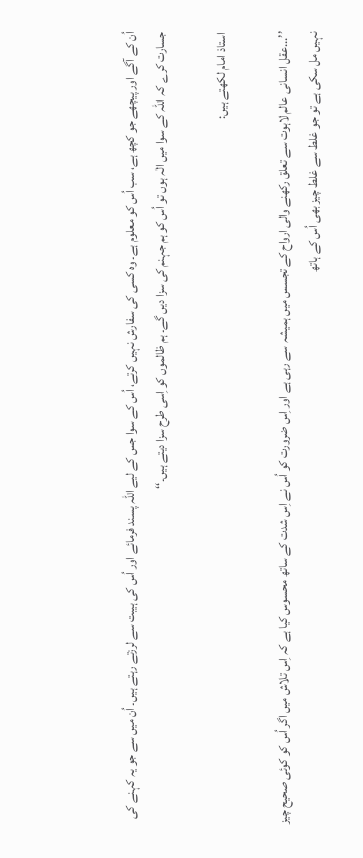اُن کے آگے اور پیچھے جو کچھ ہے، سب اُس کو معلوم ہے۔ وہ کسی کی سفارش نہیں کرتے، اُس کے سوا جس کے لیے اللہ پسند فرمائے اور اُس کی ہیبت سے لرزتے رہتے ہیں۔ اُن میں سے جو یہ کہنے کی جسارت کرے کہ اللہ کے سوا میں الٰہ ہوں تو اُس کو ہم جہنم کی سزا دیں گے۔ ہم ظالموں کو اِسی طرح سزا دیتے ہیں۔‘‘

استاذ امام لکھتے ہیں:

’’...عقل انسانی عالم لاہوت سے تعلق رکھنے والی ارواح کے تجسس میں ہمیشہ سے رہی ہے اور اِس ضرورت کو اُس نے اِس شدت کے ساتھ محسوس کیا ہے کہ اِس تلاش میں اگر اُس کو کوئی صحیح چیز نہیں مل سکی ہے تو جو غلط سے غلط چیز بھی اُس کے ہاتھ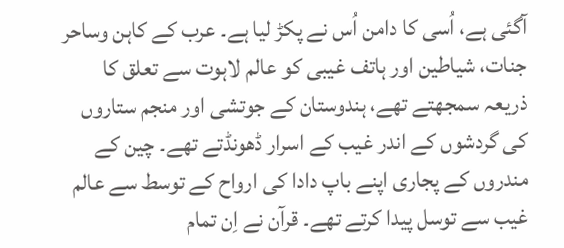آگئی ہے، اُسی کا دامن اُس نے پکڑ لیا ہے۔ عرب کے کاہن وساحر جنات، شیاطین اور ہاتف غیبی کو عالم لاہوت سے تعلق کا ذریعہ سمجھتے تھے، ہندوستان کے جوتشی اور منجم ستاروں کی گردشوں کے اندر غیب کے اسرار ڈھونڈتے تھے۔ چین کے مندروں کے پجاری اپنے باپ دادا کی ارواح کے توسط سے عالم غیب سے توسل پیدا کرتے تھے۔ قرآن نے اِن تمام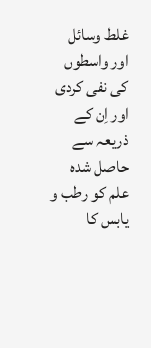غلط وسائل اور واسطوں کی نفی کردی اور اِن کے ذریعہ سے حاصل شدہ علم کو رطب و یابس کا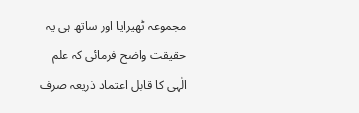مجموعہ ٹھیرایا اور ساتھ ہی یہ حقیقت واضح فرمائی کہ علم الٰہی کا قابل اعتماد ذریعہ صرف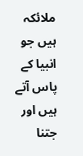ملائکہ ہیں جو انبیا کے پاس آتے ہیں اور جتنا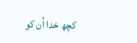کچھ خدا اُن کو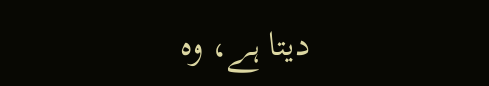دیتا ہے، وہ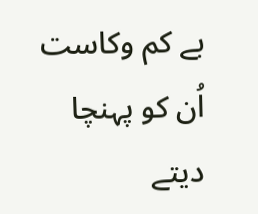بے کم وکاست اُن کو پہنچا دیتے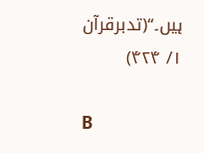ہیں۔‘‘(تدبرقرآن ۱/ ۴۲۴)

B